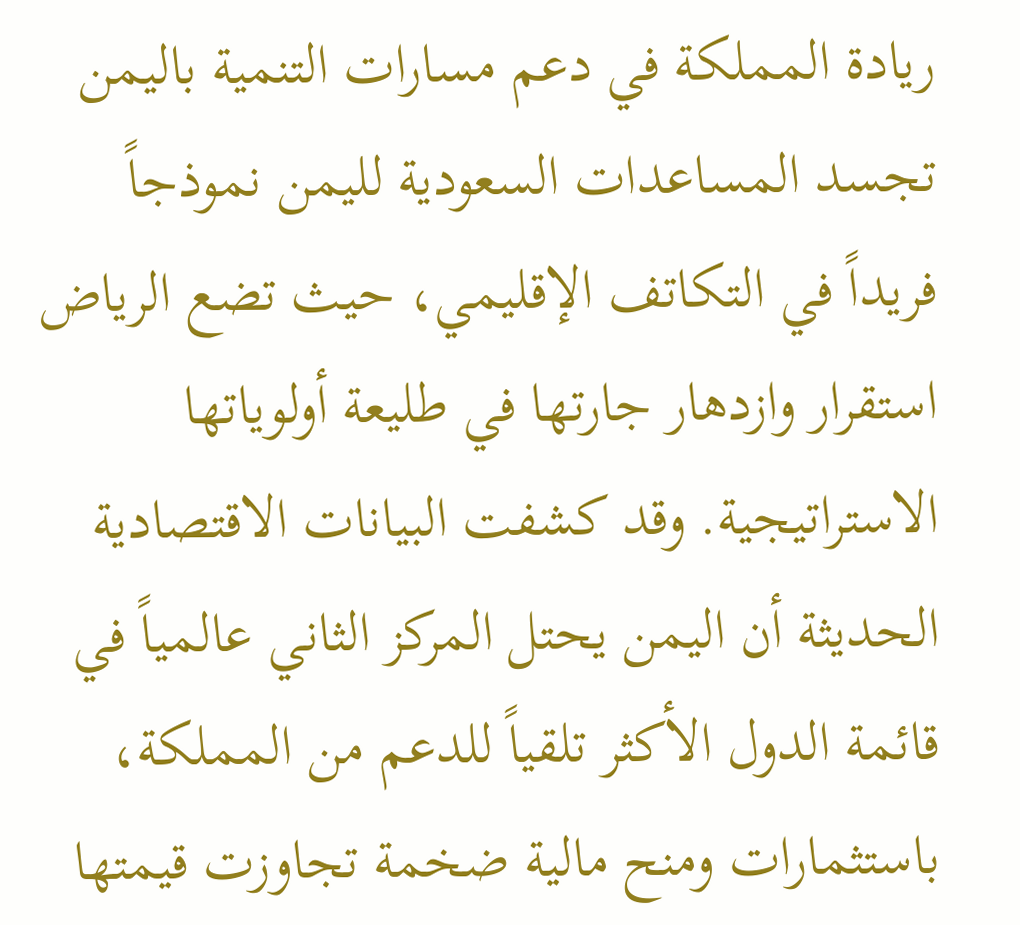ريادة المملكة في دعم مسارات التنمية باليمن
تجسد المساعدات السعودية لليمن نموذجاً فريداً في التكاتف الإقليمي، حيث تضع الرياض استقرار وازدهار جارتها في طليعة أولوياتها الاستراتيجية. وقد كشفت البيانات الاقتصادية الحديثة أن اليمن يحتل المركز الثاني عالمياً في قائمة الدول الأكثر تلقياً للدعم من المملكة، باستثمارات ومنح مالية ضخمة تجاوزت قيمتها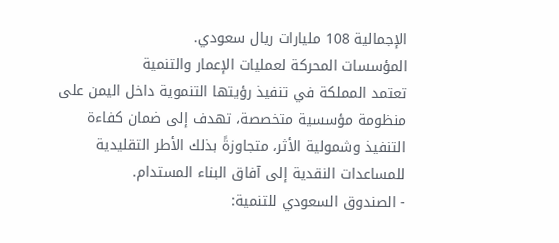الإجمالية 108 مليارات ريال سعودي.
المؤسسات المحركة لعمليات الإعمار والتنمية
تعتمد المملكة في تنفيذ رؤيتها التنموية داخل اليمن على منظومة مؤسسية متخصصة، تهدف إلى ضمان كفاءة التنفيذ وشمولية الأثر، متجاوزةً بذلك الأطر التقليدية للمساعدات النقدية إلى آفاق البناء المستدام.
- الصندوق السعودي للتنمية: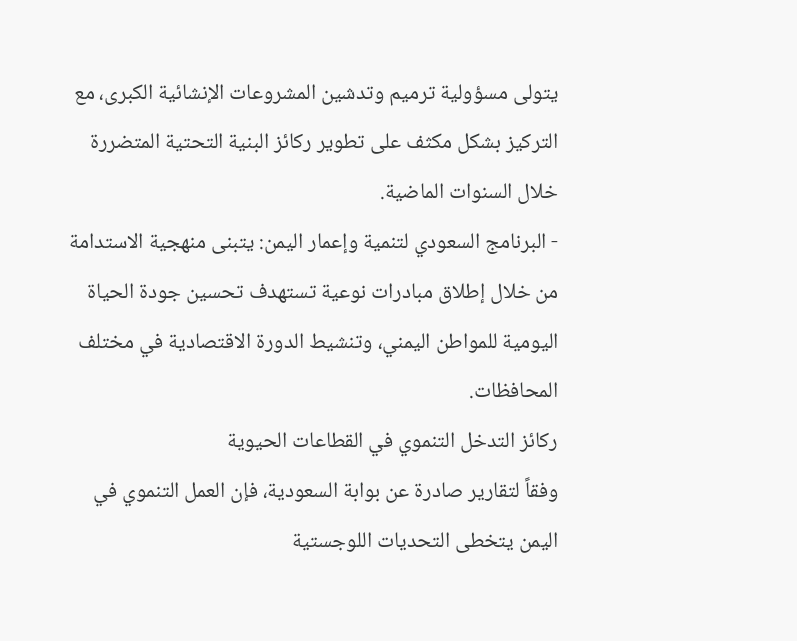يتولى مسؤولية ترميم وتدشين المشروعات الإنشائية الكبرى، مع التركيز بشكل مكثف على تطوير ركائز البنية التحتية المتضررة خلال السنوات الماضية.
- البرنامج السعودي لتنمية وإعمار اليمن: يتبنى منهجية الاستدامة من خلال إطلاق مبادرات نوعية تستهدف تحسين جودة الحياة اليومية للمواطن اليمني، وتنشيط الدورة الاقتصادية في مختلف المحافظات.
ركائز التدخل التنموي في القطاعات الحيوية
وفقاً لتقارير صادرة عن بوابة السعودية، فإن العمل التنموي في اليمن يتخطى التحديات اللوجستية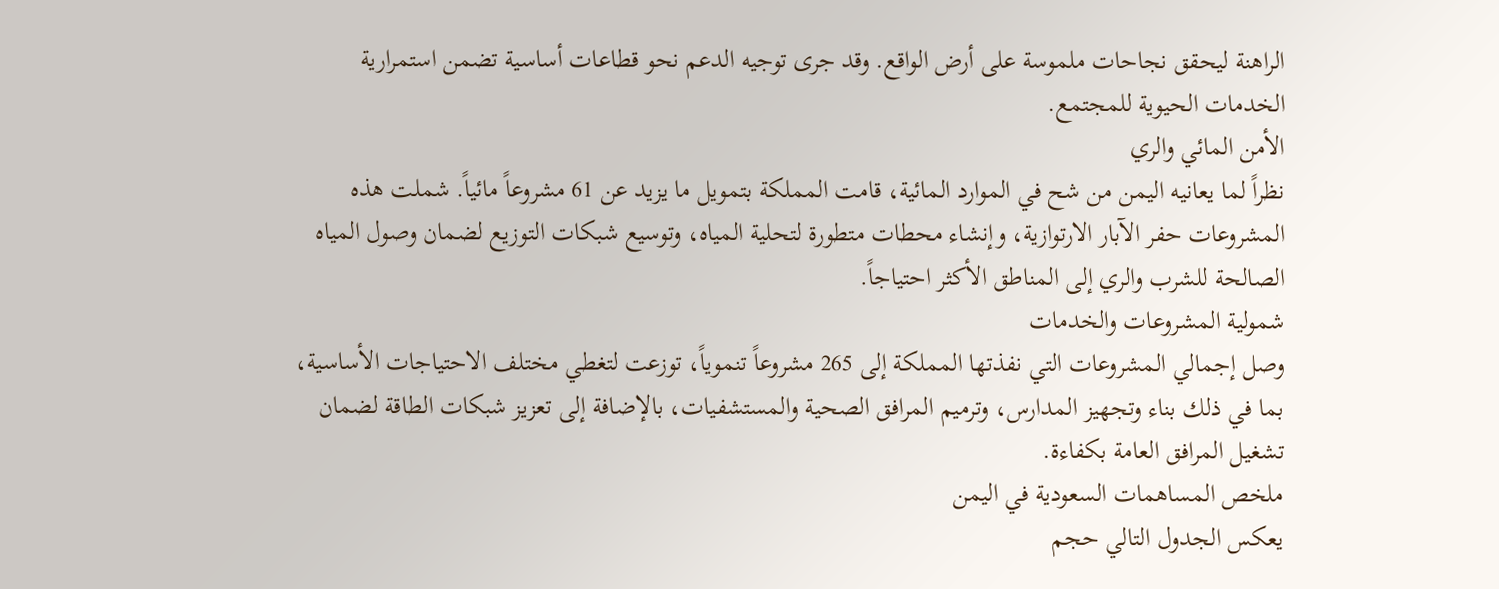الراهنة ليحقق نجاحات ملموسة على أرض الواقع. وقد جرى توجيه الدعم نحو قطاعات أساسية تضمن استمرارية الخدمات الحيوية للمجتمع.
الأمن المائي والري
نظراً لما يعانيه اليمن من شح في الموارد المائية، قامت المملكة بتمويل ما يزيد عن 61 مشروعاً مائياً. شملت هذه المشروعات حفر الآبار الارتوازية، وإنشاء محطات متطورة لتحلية المياه، وتوسيع شبكات التوزيع لضمان وصول المياه الصالحة للشرب والري إلى المناطق الأكثر احتياجاً.
شمولية المشروعات والخدمات
وصل إجمالي المشروعات التي نفذتها المملكة إلى 265 مشروعاً تنموياً، توزعت لتغطي مختلف الاحتياجات الأساسية، بما في ذلك بناء وتجهيز المدارس، وترميم المرافق الصحية والمستشفيات، بالإضافة إلى تعزيز شبكات الطاقة لضمان تشغيل المرافق العامة بكفاءة.
ملخص المساهمات السعودية في اليمن
يعكس الجدول التالي حجم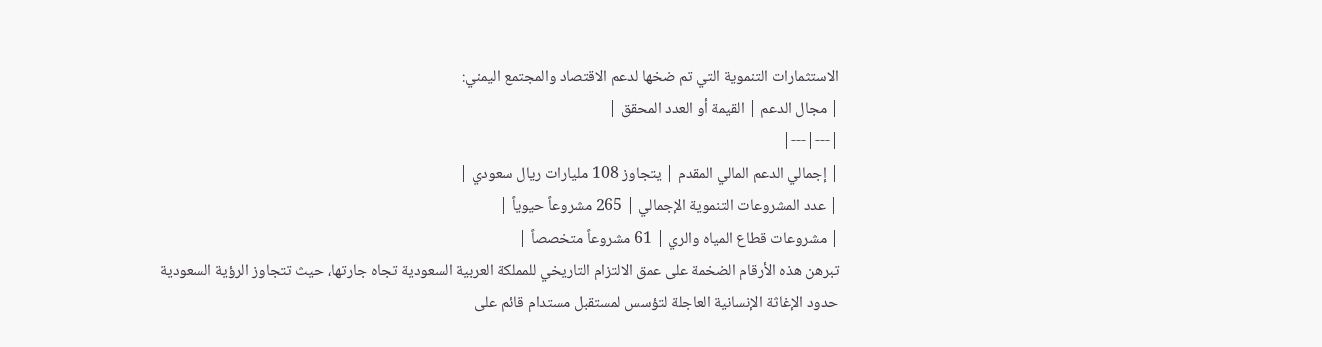الاستثمارات التنموية التي تم ضخها لدعم الاقتصاد والمجتمع اليمني:
| مجال الدعم | القيمة أو العدد المحقق |
|---|---|
| إجمالي الدعم المالي المقدم | يتجاوز 108 مليارات ريال سعودي |
| عدد المشروعات التنموية الإجمالي | 265 مشروعاً حيوياً |
| مشروعات قطاع المياه والري | 61 مشروعاً متخصصاً |
تبرهن هذه الأرقام الضخمة على عمق الالتزام التاريخي للمملكة العربية السعودية تجاه جارتها، حيث تتجاوز الرؤية السعودية حدود الإغاثة الإنسانية العاجلة لتؤسس لمستقبل مستدام قائم على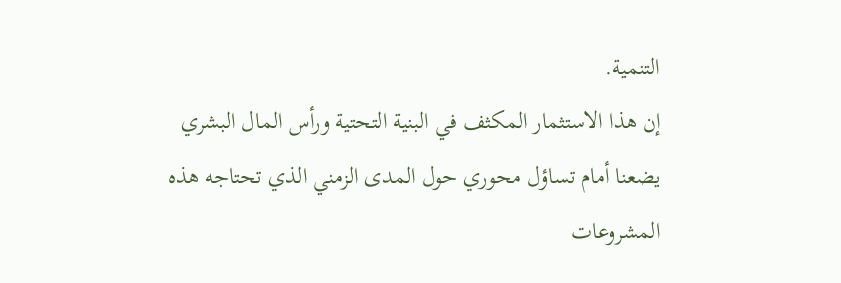التنمية.
إن هذا الاستثمار المكثف في البنية التحتية ورأس المال البشري يضعنا أمام تساؤل محوري حول المدى الزمني الذي تحتاجه هذه المشروعات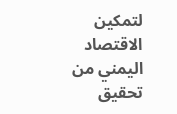لتمكين الاقتصاد اليمني من تحقيق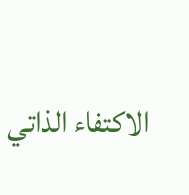الاكتفاء الذاتي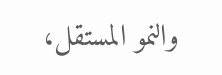والنمو المستقل،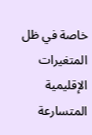خاصة في ظل المتغيرات الإقليمية المتسارعة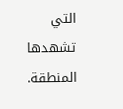التي تشهدها المنطقة.